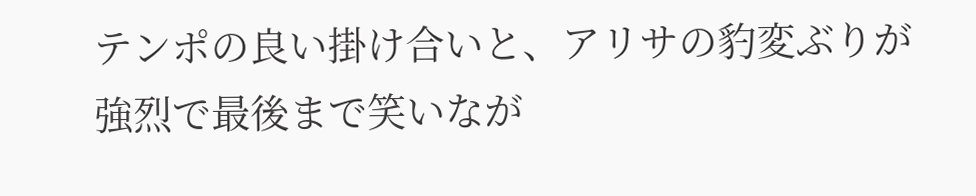テンポの良い掛け合いと、アリサの豹変ぶりが強烈で最後まで笑いなが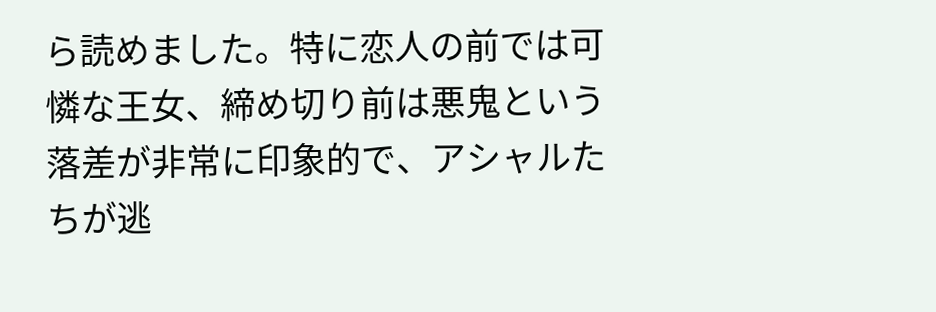ら読めました。特に恋人の前では可憐な王女、締め切り前は悪鬼という落差が非常に印象的で、アシャルたちが逃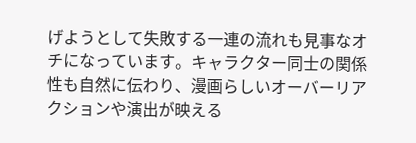げようとして失敗する一連の流れも見事なオチになっています。キャラクター同士の関係性も自然に伝わり、漫画らしいオーバーリアクションや演出が映える